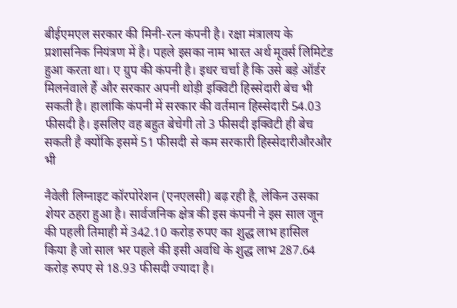बीईएमएल सरकार की मिनी-रत्न कंपनी है। रक्षा मंत्रालय के प्रशासनिक नियंत्रण में है। पहले इसका नाम भारत अर्थ मूवर्स लिमिटेड हुआ करता था। ए ग्रुप की कंपनी है। इधर चर्चा है कि उसे बड़े ऑर्डर मिलनेवाले हैं और सरकार अपनी थोड़ी इक्विटी हिस्सेदारी बेच भी सकती है। हालांकि कंपनी में सरकार की वर्तमान हिस्सेदारी 54.03 फीसदी है। इसलिए वह बहुत बेचेगी तो 3 फीसदी इक्विटी ही बेच सकती है क्योंकि इसमें 51 फीसदी से कम सरकारी हिस्सेदारीऔरऔर भी

नैवेली लिग्नाइट कॉरपोरेशन (एनएलसी) बढ़ रही है, लेकिन उसका शेयर ठहरा हुआ है। सार्वजनिक क्षेत्र की इस कंपनी ने इस साल जून की पहली तिमाही में 342.10 करोड़ रुपए का शुद्ध लाभ हासिल किया है जो साल भर पहले की इसी अवधि के शुद्ध लाभ 287.64 करोड़ रुपए से 18.93 फीसदी ज्यादा है।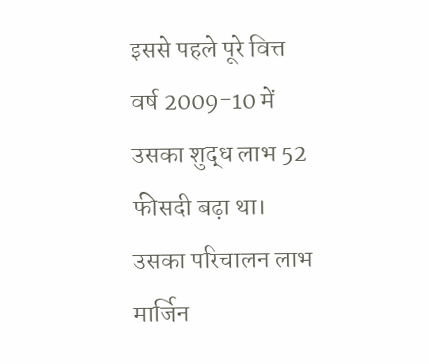इससे पहले पूरे वित्त वर्ष 2009-10 में उसका शुद्ध लाभ 52 फीसदी बढ़ा था। उसका परिचालन लाभ मार्जिन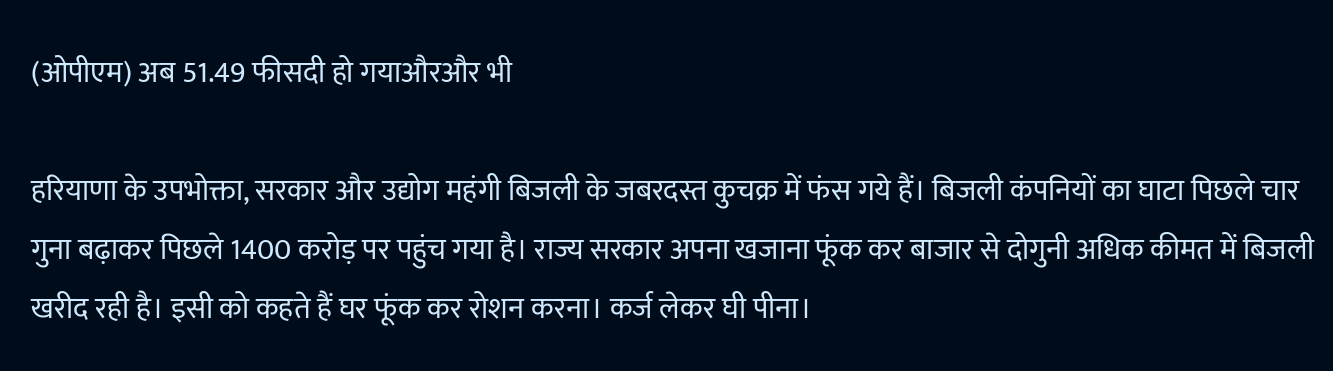(ओपीएम) अब 51.49 फीसदी हो गयाऔरऔर भी

हरियाणा के उपभोक्ता, सरकार और उद्योग महंगी बिजली के जबरदस्त कुचक्र में फंस गये हैं। बिजली कंपनियों का घाटा पिछले चार गुना बढ़ाकर पिछले 1400 करोड़ पर पहुंच गया है। राज्य सरकार अपना खजाना फूंक कर बाजार से दोगुनी अधिक कीमत में बिजली खरीद रही है। इसी को कहते हैं घर फूंक कर रोशन करना। कर्ज लेकर घी पीना।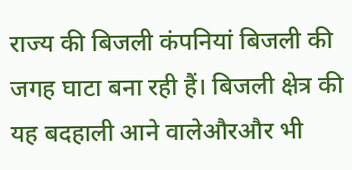राज्य की बिजली कंपनियां बिजली की जगह घाटा बना रही हैं। बिजली क्षेत्र की यह बदहाली आने वालेऔरऔर भी